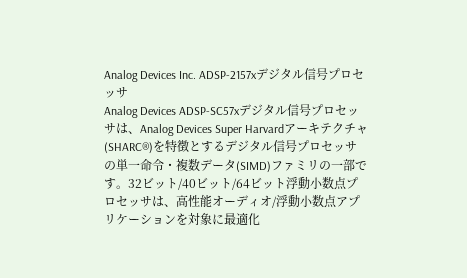Analog Devices Inc. ADSP-2157xデジタル信号プロセッサ
Analog Devices ADSP-SC57xデジタル信号プロセッサは、Analog Devices Super Harvardアーキテクチャ(SHARC®)を特徴とするデジタル信号プロセッサの単一命令・複数データ(SIMD)ファミリの一部です。32ビット/40ビット/64ビット浮動小数点プロセッサは、高性能オーディオ/浮動小数点アプリケーションを対象に最適化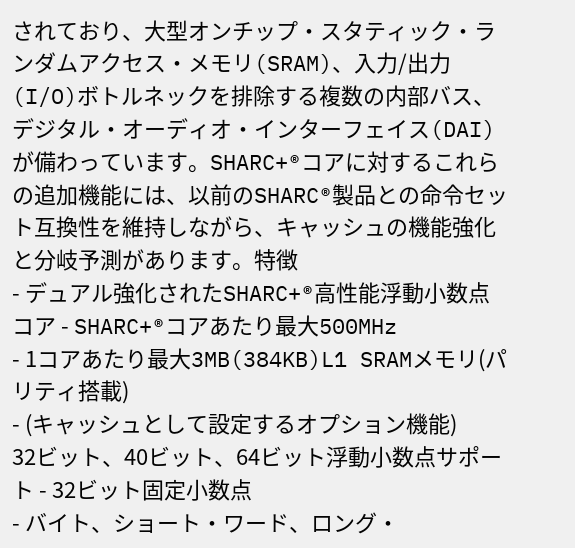されており、大型オンチップ・スタティック・ランダムアクセス・メモリ(SRAM)、入力/出力(I/O)ボトルネックを排除する複数の内部バス、デジタル・オーディオ・インターフェイス(DAI)が備わっています。SHARC+®コアに対するこれらの追加機能には、以前のSHARC®製品との命令セット互換性を維持しながら、キャッシュの機能強化と分岐予測があります。特徴
- デュアル強化されたSHARC+®高性能浮動小数点
コア - SHARC+®コアあたり最大500MHz
- 1コアあたり最大3MB(384KB)L1 SRAMメモリ(パリティ搭載)
- (キャッシュとして設定するオプション機能)
32ビット、40ビット、64ビット浮動小数点サポート - 32ビット固定小数点
- バイト、ショート・ワード、ロング・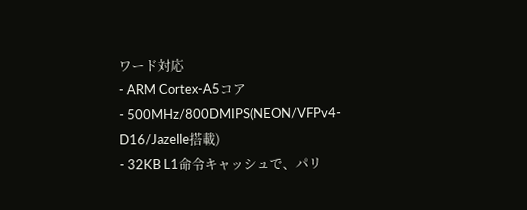ワード対応
- ARM Cortex-A5コア
- 500MHz/800DMIPS(NEON/VFPv4-D16/Jazelle搭載)
- 32KB L1命令キャッシュで、パリ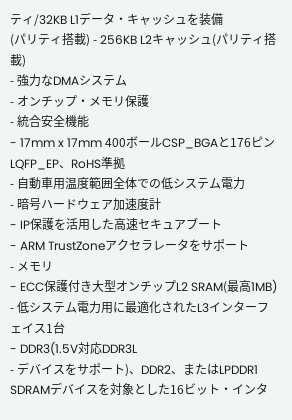ティ/32KB L1データ・キャッシュを装備
(パリティ搭載) - 256KB L2キャッシュ(パリティ搭載)
- 強力なDMAシステム
- オンチップ・メモリ保護
- 統合安全機能
- 17mm x 17mm 400ボールCSP_BGAと176ピンLQFP_EP、RoHS準拠
- 自動車用温度範囲全体での低システム電力
- 暗号ハードウェア加速度計
- IP保護を活用した高速セキュアブート
- ARM TrustZoneアクセラレータをサポート
- メモリ
- ECC保護付き大型オンチップL2 SRAM(最高1MB)
- 低システム電力用に最適化されたL3インターフェイス1台
- DDR3(1.5V対応DDR3L
- デバイスをサポート)、DDR2、またはLPDDR1 SDRAMデバイスを対象とした16ビット・インタ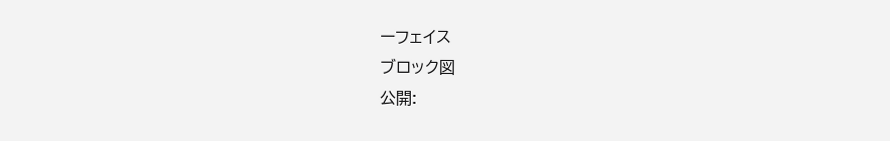ーフェイス
ブロック図
公開: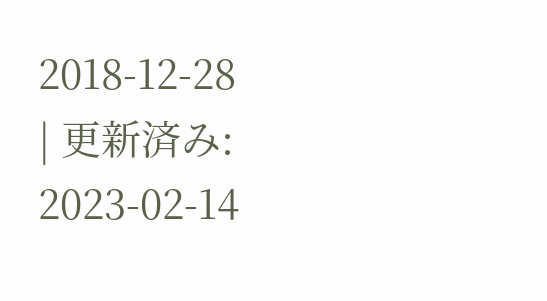2018-12-28
| 更新済み: 2023-02-14